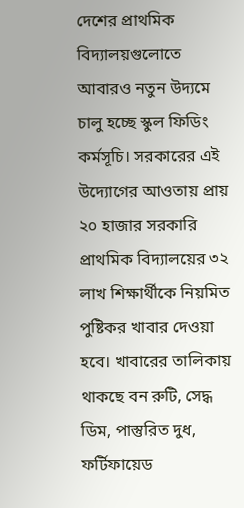দেশের প্রাথমিক বিদ্যালয়গুলোতে আবারও নতুন উদ্যমে চালু হচ্ছে স্কুল ফিডিং কর্মসূচি। সরকারের এই উদ্যোগের আওতায় প্রায় ২০ হাজার সরকারি প্রাথমিক বিদ্যালয়ের ৩২ লাখ শিক্ষার্থীকে নিয়মিত পুষ্টিকর খাবার দেওয়া হবে। খাবারের তালিকায় থাকছে বন রুটি, সেদ্ধ ডিম, পাস্তুরিত দুধ, ফর্টিফায়েড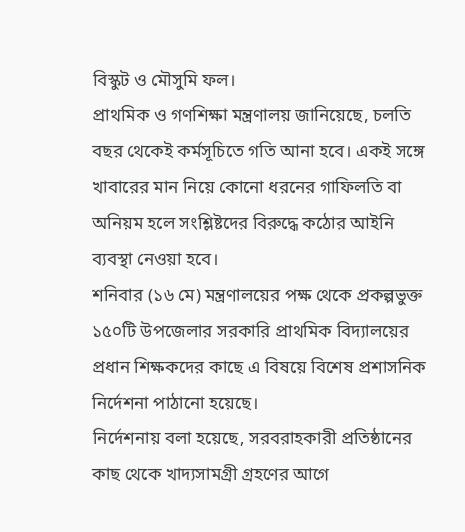বিস্কুট ও মৌসুমি ফল।
প্রাথমিক ও গণশিক্ষা মন্ত্রণালয় জানিয়েছে, চলতি বছর থেকেই কর্মসূচিতে গতি আনা হবে। একই সঙ্গে খাবারের মান নিয়ে কোনো ধরনের গাফিলতি বা অনিয়ম হলে সংশ্লিষ্টদের বিরুদ্ধে কঠোর আইনি ব্যবস্থা নেওয়া হবে।
শনিবার (১৬ মে) মন্ত্রণালয়ের পক্ষ থেকে প্রকল্পভুক্ত ১৫০টি উপজেলার সরকারি প্রাথমিক বিদ্যালয়ের প্রধান শিক্ষকদের কাছে এ বিষয়ে বিশেষ প্রশাসনিক নির্দেশনা পাঠানো হয়েছে।
নির্দেশনায় বলা হয়েছে, সরবরাহকারী প্রতিষ্ঠানের কাছ থেকে খাদ্যসামগ্রী গ্রহণের আগে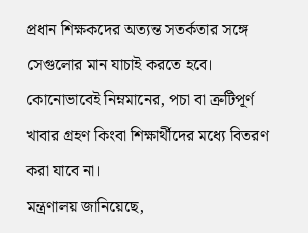প্রধান শিক্ষকদের অত্যন্ত সতর্কতার সঙ্গে সেগুলোর মান যাচাই করতে হবে। কোনোভাবেই নিম্নমানের, পচা বা ত্রুটিপূর্ণ খাবার গ্রহণ কিংবা শিক্ষার্থীদের মধ্যে বিতরণ করা যাবে না।
মন্ত্রণালয় জানিয়েছে,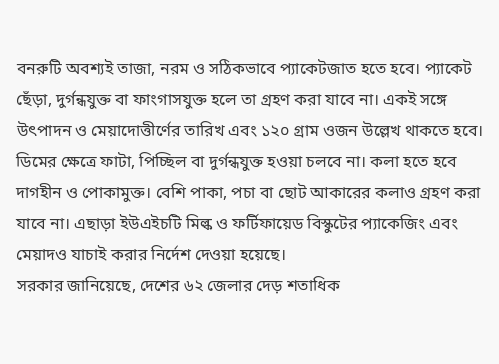বনরুটি অবশ্যই তাজা, নরম ও সঠিকভাবে প্যাকেটজাত হতে হবে। প্যাকেট ছেঁড়া, দুর্গন্ধযুক্ত বা ফাংগাসযুক্ত হলে তা গ্রহণ করা যাবে না। একই সঙ্গে উৎপাদন ও মেয়াদোত্তীর্ণের তারিখ এবং ১২০ গ্রাম ওজন উল্লেখ থাকতে হবে।
ডিমের ক্ষেত্রে ফাটা, পিচ্ছিল বা দুর্গন্ধযুক্ত হওয়া চলবে না। কলা হতে হবে দাগহীন ও পোকামুক্ত। বেশি পাকা, পচা বা ছোট আকারের কলাও গ্রহণ করা যাবে না। এছাড়া ইউএইচটি মিল্ক ও ফর্টিফায়েড বিস্কুটের প্যাকেজিং এবং মেয়াদও যাচাই করার নির্দেশ দেওয়া হয়েছে।
সরকার জানিয়েছে, দেশের ৬২ জেলার দেড় শতাধিক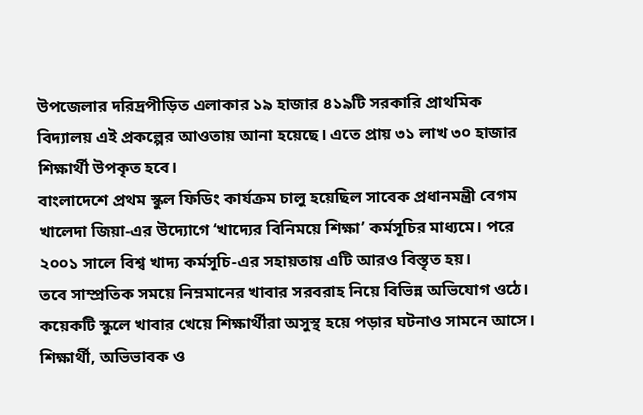উপজেলার দরিদ্রপীড়িত এলাকার ১৯ হাজার ৪১৯টি সরকারি প্রাথমিক বিদ্যালয় এই প্রকল্পের আওতায় আনা হয়েছে। এতে প্রায় ৩১ লাখ ৩০ হাজার শিক্ষার্থী উপকৃত হবে।
বাংলাদেশে প্রথম স্কুল ফিডিং কার্যক্রম চালু হয়েছিল সাবেক প্রধানমন্ত্রী বেগম খালেদা জিয়া-এর উদ্যোগে ‘খাদ্যের বিনিময়ে শিক্ষা’ কর্মসূচির মাধ্যমে। পরে ২০০১ সালে বিশ্ব খাদ্য কর্মসূচি-এর সহায়তায় এটি আরও বিস্তৃত হয়।
তবে সাম্প্রতিক সময়ে নিম্নমানের খাবার সরবরাহ নিয়ে বিভিন্ন অভিযোগ ওঠে। কয়েকটি স্কুলে খাবার খেয়ে শিক্ষার্থীরা অসুস্থ হয়ে পড়ার ঘটনাও সামনে আসে। শিক্ষার্থী, অভিভাবক ও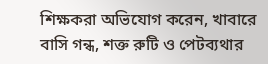শিক্ষকরা অভিযোগ করেন, খাবারে বাসি গন্ধ, শক্ত রুটি ও পেটব্যথার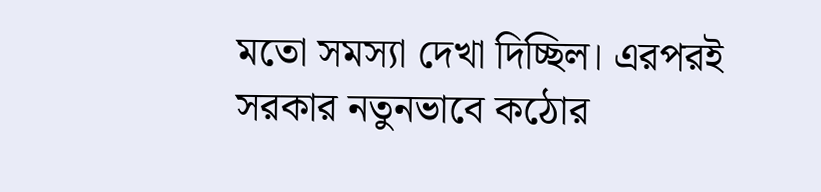মতো সমস্যা দেখা দিচ্ছিল। এরপরই সরকার নতুনভাবে কঠোর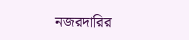নজরদারির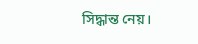সিদ্ধান্ত নেয়।